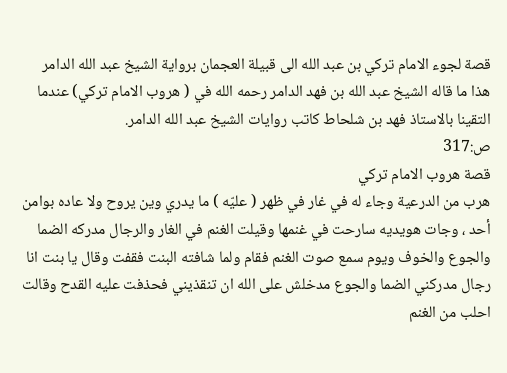قصة لجوء الامام تركي بن عبد الله الى قبيلة العجمان برواية الشيخ عبد الله الدامر
هذا ما قاله الشيخ عبد الله بن فهد الدامر رحمه الله في ( هروب الامام تركي) عندما التقينا بالاستاذ فهد بن شلحاط كاتب روايات الشيخ عبد الله الدامر.
ص:317
قصة هروب الامام تركي
هرب من الدرعية وجاء له في غار في ظهر ( عليّه ) ما يدري وين يروح ولا عاده بوامن أحد ، وجات هويديه سارحت في غنمها وقيلت الغنم في الغار والرجال مدركه الضما والجوع والخوف ويوم سمع صوت الغنم فقام ولما شافته البنت فقفت وقال يا بنت انا رجال مدركني الضما والجوع مدخلش على الله ان تنقذيني فحذفت عليه القدح وقالت احلب من الغنم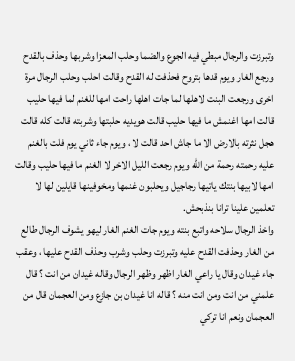وتبرزت والرجال مبطي فيه الجوع والضما وحلب المعزا وشربها وحذف بالقدح ورجع الغار ويوم قدها بتروح فحذفت له القدح وقالت احلب وحلب الرجال مرة اخرى ورجعت البنت لاهلها لما جات اهلها راحت امها للغنم لما فيها حليب قالت امها اغنمش ما فيها حليب قالت هويديه حلبتها وشربته قالت كله قالت هجل نثرته بالارض الا ما جاش احد قالت لا ، ويوم جاء ثاني يوم فلت بالغنم عليه رحمته رحمة من الله ويوم رجعت الليل الاخر لا الغنم ما فيها حليب وقالت امها لابيها بنتك ياتيها رجاجيل ويحلبون غنمها ومخوفينها قايلين لها لا تعلمين علينا ترانا بنذبحش.
واخذ الرجال سلاحه واتبع بنته ويوم جات الغنم الغار ليهو يشوف الرجال طالع من الغار وحذفت القدح عليه وتبرزت وحلب وشرب وحذف القدح عليها ، وعقب جاء غيدان وقال يا راعي الغار اظهر وظهر الرجال وقاله غيدان من انت ؟ قال علمني من انت ومن انت منه ؟ قاله انا غيدان بن جازع ومن العجمان قال من العجمان ونعم انا تركي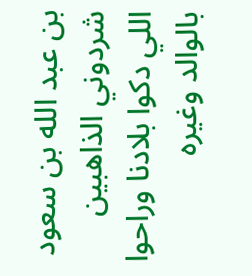بن عبد الله بن سعود شردوني الذاهبين اللي دكوا بلادنا وراحوا بالوالد وغيره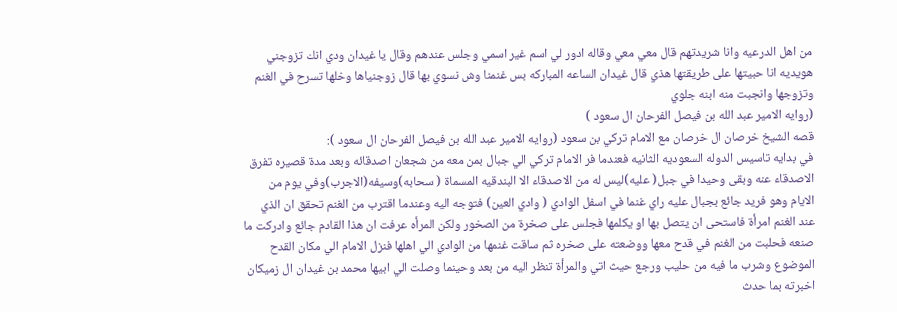من اهل الدرعيه وانا شريدتهم قال معي معي وقاله ادور لي اسم غير اسمي وجلس عندهم وقال يا غيدان ودي انك تزوجني هويديه انا حبيتها على طريقتها هذي قال غيدان الساعه المباركه بس غنمنا وش نسوي بها قال زوجنياها وخلها تسرح في الغنم وتزوجها وانجبت منه ابنه جلوي
(روايه الامير عبد الله بن فيصل الفرحان ال سعود )
قصه الشيخ خرصان ال خرصان مع الامام تركي بن سعود (روايه الامير عبد الله بن فيصل الفرحان ال سعود ):
في بدايه تاسيس الدوله السعوديه الثانيه فعندما فر الامام تركي الي جبال بمن معه من شجعان اصدقائه وبعد مدة قصيره تفرق الاصدقاء عنه وبقى وحيدا في جبل( عليه)ليس له من الاصدقاء الا البندقيه المسماة ( سحابه)وسيفه(الاجرب)وفي يوم من الايام وهو فريد جائع بجبال عليه راي غنما في اسفل الوادي ( وادي العين) فتوجه اليه وعندما اقترب من الغنم تحقق ان الذي عند الغنم امرأة فاستحى ان يتصل بها او يكلمها فجلس على صخرة من الصخور ولكن المرأه عرفت ان هذا القادم جائع وادركت ما صنعه فحلبت من الغنم في قدح معها ووضعته على صخره ثم ساقت غنمها من الوادي الي اهلها فنزل الامام الي مكان القدح الموضوع وشرب ما فيه من حليب ورجع حيث اتي والمرأة تنظر اليه من بعد وحينما وصلت الي ابيها محمد بن غيدان ال زميكان اخبرته بما حدث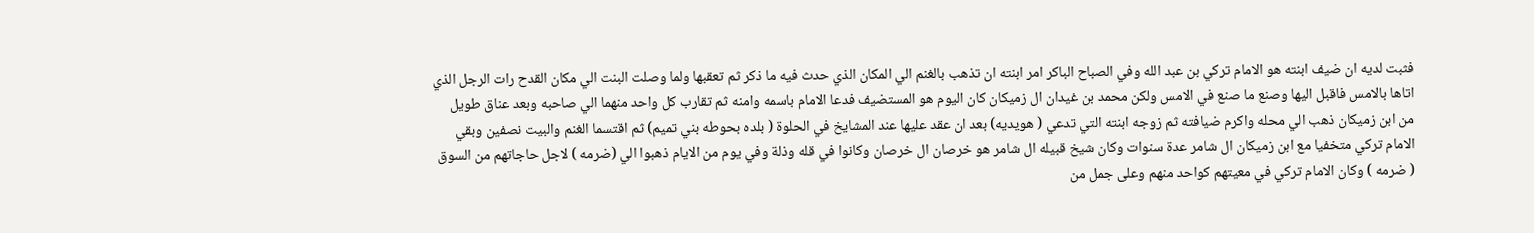فثبت لديه ان ضيف ابنته هو الامام تركي بن عبد الله وفي الصباح الباكر امر ابنته ان تذهب بالغنم الي المكان الذي حدث فيه ما ذكر ثم تعقبها ولما وصلت البنت الي مكان القدح رات الرجل الذي اتاها بالامس فاقبل اليها وصنع ما صنع في الامس ولكن محمد بن غيدان ال زميكان كان اليوم هو المستضيف فدعا الامام باسمه وامنه ثم تقارب كل واحد منهما الي صاحبه وبعد عناق طويل من ابن زميكان ذهب الي محله واكرم ضيافته ثم زوجه ابنته التي تدعي ( هويديه) بعد ان عقد عليها عند المشايخ في الحلوة ( بلده بحوطه بني تميم) ثم اقتسما الغنم والبيت نصفين وبقي الامام تركي متخفيا مع ابن زميكان ال شامر عدة سنوات وكان شيخ قبيله ال شامر هو خرصان ال خرصان وكانوا في قله وذلة وفي يوم من الايام ذهبوا الي (ضرمه ) لاجل حاجاتهم من السوق ( ضرمه ) وكان الامام تركي في معيتهم كواحد منهم وعلى جمل من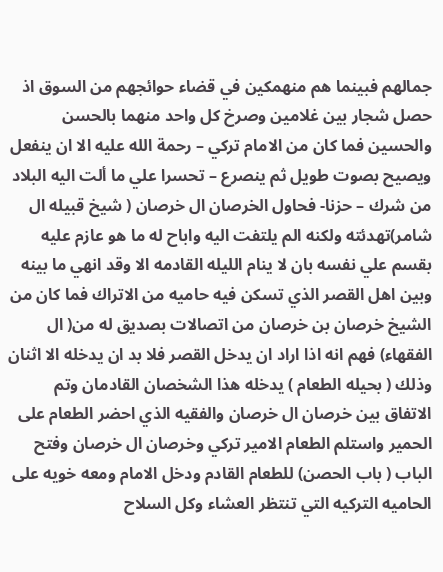جمالهم فبينما هم منهمكين في قضاء حوائجهم من السوق اذ حصل شجار بين غلامين وصرخ كل واحد منهما بالحسن والحسين فما كان من الامام تركي – رحمة الله عليه الا ان ينفعل ويصيح بصوت طويل ثم ينصرع – تحسرا علي ما ألت اليه البلاد من شرك – حزنا- فحاول الخرصان ال خرصان ( شيخ قبيله ال شامر)تهدئته ولكنه الم يلتفت اليه واباح له ما هو عازم عليه بقسم علي نفسه بان لا ينام الليله القادمه الا وقد انهي ما بينه وبين اهل القصر الذي تسكن فيه حاميه من الاتراك فما كان من الشيخ خرصان بن خرصان من اتصالات بصديق له من( ال الفقهاء) فهم انه اذا اراد ان يدخل القصر فلا بد ان يدخله الا اثنان وذلك ( بحيله الطعام ) يدخله هذا الشخصان القادمان وتم الاتفاق بين خرصان ال خرصان والفقيه الذي احضر الطعام على الحمير واستلم الطعام الامير تركي وخرصان ال خرصان وفتح الباب ( باب الحصن) للطعام القادم ودخل الامام ومعه خويه على الحاميه التركيه التي تنتظر العشاء وكل السلاح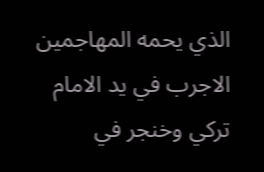الذي يحمه المهاجمين الاجرب في يد الامام تركي وخنجر في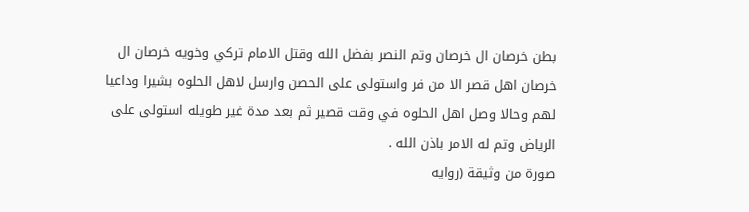بطن خرصان ال خرصان وتم النصر بفضل الله وقتل الامام تركي وخويه خرصان ال خرصان اهل قصر الا من فر واستولى على الحصن وارسل لاهل الحلوه بشيرا وداعيا لهم وحالا وصل اهل الحلوه في وقت قصير ثم بعد مدة غير طويله استولى على الرياض وتم له الامر باذن الله .
صورة من وثيقة (روايه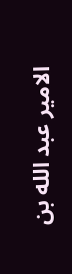الامير عبد الله بن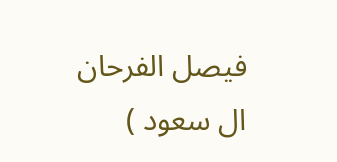فيصل الفرحان ال سعود )